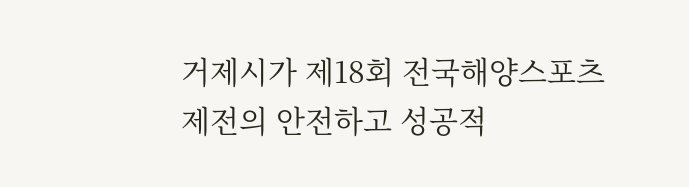거제시가 제18회 전국해양스포츠제전의 안전하고 성공적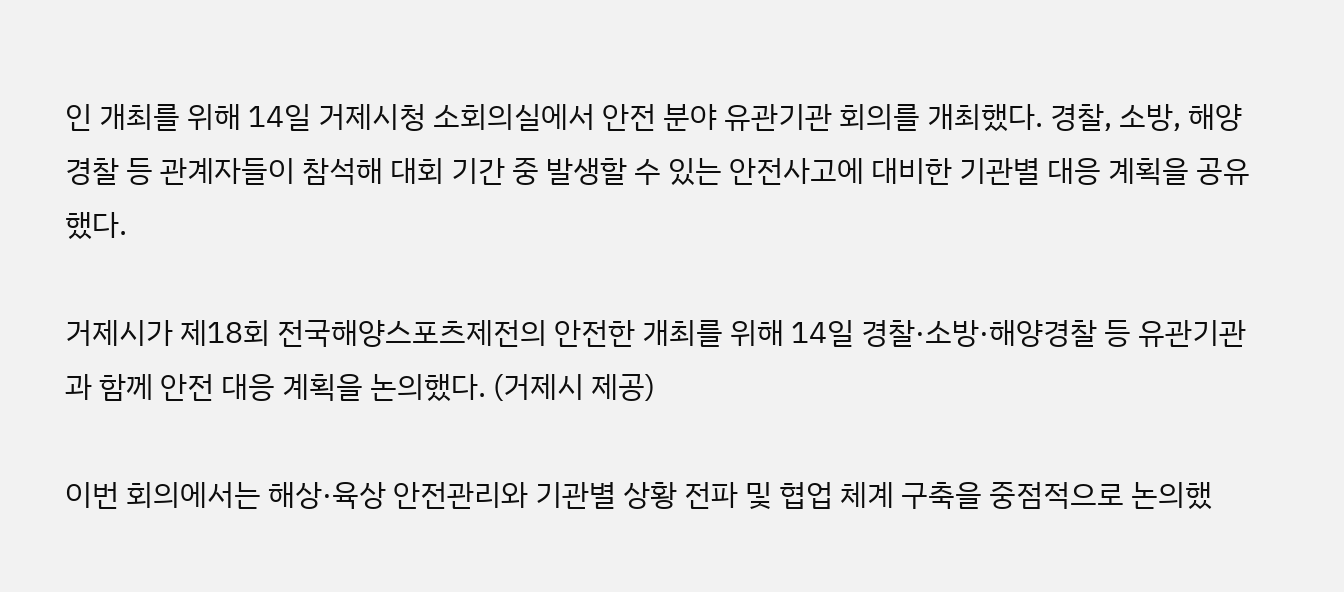인 개최를 위해 14일 거제시청 소회의실에서 안전 분야 유관기관 회의를 개최했다. 경찰, 소방, 해양경찰 등 관계자들이 참석해 대회 기간 중 발생할 수 있는 안전사고에 대비한 기관별 대응 계획을 공유했다.

거제시가 제18회 전국해양스포츠제전의 안전한 개최를 위해 14일 경찰·소방·해양경찰 등 유관기관과 함께 안전 대응 계획을 논의했다. (거제시 제공)

이번 회의에서는 해상·육상 안전관리와 기관별 상황 전파 및 협업 체계 구축을 중점적으로 논의했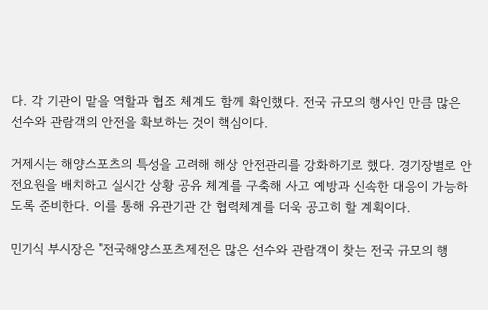다. 각 기관이 맡을 역할과 협조 체계도 함께 확인했다. 전국 규모의 행사인 만큼 많은 선수와 관람객의 안전을 확보하는 것이 핵심이다.

거제시는 해양스포츠의 특성을 고려해 해상 안전관리를 강화하기로 했다. 경기장별로 안전요원을 배치하고 실시간 상황 공유 체계를 구축해 사고 예방과 신속한 대응이 가능하도록 준비한다. 이를 통해 유관기관 간 협력체계를 더욱 공고히 할 계획이다.

민기식 부시장은 "전국해양스포츠제전은 많은 선수와 관람객이 찾는 전국 규모의 행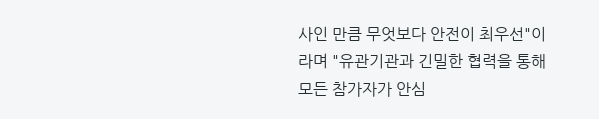사인 만큼 무엇보다 안전이 최우선"이라며 "유관기관과 긴밀한 협력을 통해 모든 참가자가 안심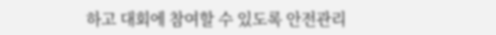하고 대회에 참여할 수 있도록 안전관리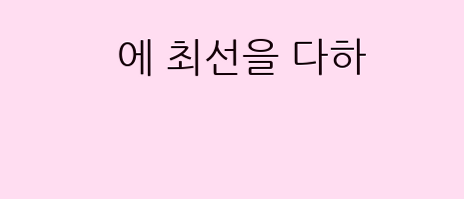에 최선을 다하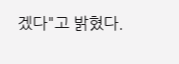겠다"고 밝혔다.